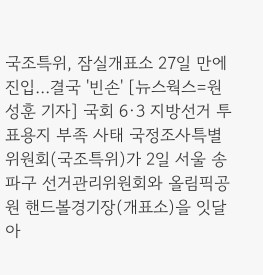국조특위, 잠실개표소 27일 만에 진입…결국 '빈손' [뉴스웍스=원성훈 기자] 국회 6·3 지방선거 투표용지 부족 사태 국정조사특별위원회(국조특위)가 2일 서울 송파구 선거관리위원회와 올림픽공원 핸드볼경기장(개표소)을 잇달아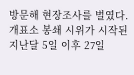방문해 현장조사를 벌였다. 개표소 봉쇄 시위가 시작된 지난달 5일 이후 27일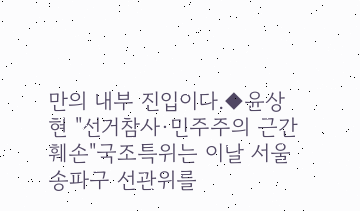만의 내부 진입이다.◆윤상현 "선거참사·민주주의 근간 훼손"국조특위는 이날 서울 송파구 선관위를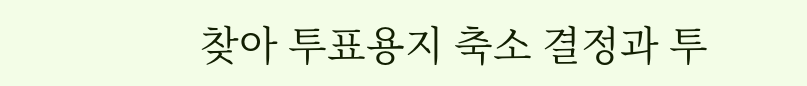찾아 투표용지 축소 결정과 투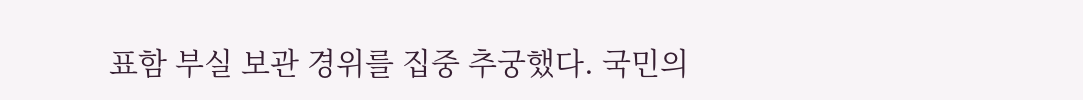표함 부실 보관 경위를 집중 추궁했다. 국민의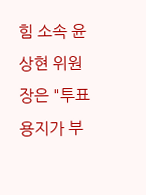힘 소속 윤상현 위원장은 "투표용지가 부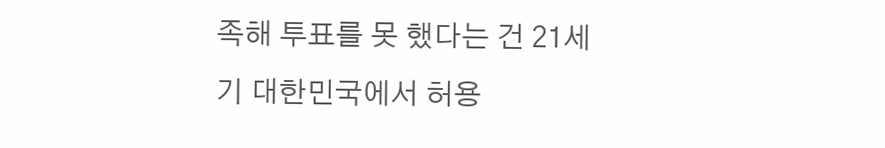족해 투표를 못 했다는 건 21세기 대한민국에서 허용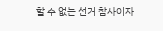할 수 없는 선거 참사이자